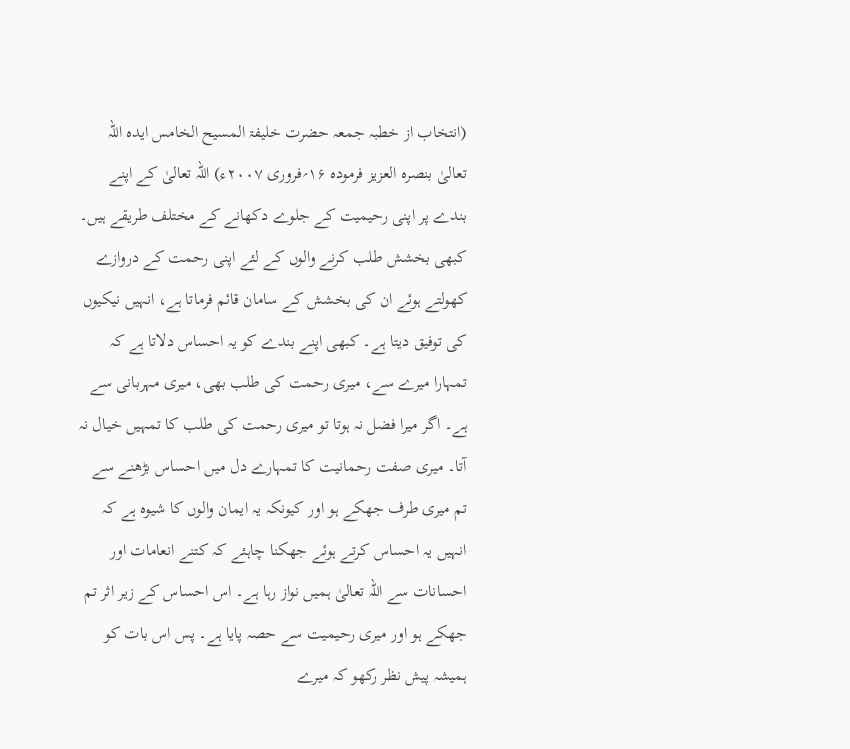(انتخاب از خطبہ جمعہ حضرت خلیفۃ المسیح الخامس ایدہ اللہ تعالیٰ بنصرہ العزیز فرمودہ ۱۶؍فروری ۲۰۰۷ء) اللہ تعالیٰ کے اپنے بندے پر اپنی رحیمیت کے جلوے دکھانے کے مختلف طریقے ہیں۔ کبھی بخشش طلب کرنے والوں کے لئے اپنی رحمت کے دروازے کھولتے ہوئے ان کی بخشش کے سامان قائم فرماتا ہے، انہیں نیکیوں کی توفیق دیتا ہے۔ کبھی اپنے بندے کو یہ احساس دلاتا ہے کہ تمہارا میرے سے، میری رحمت کی طلب بھی، میری مہربانی سے ہے۔ اگر میرا فضل نہ ہوتا تو میری رحمت کی طلب کا تمہیں خیال نہ آتا۔ میری صفت رحمانیت کا تمہارے دل میں احساس بڑھنے سے تم میری طرف جھکے ہو اور کیونکہ یہ ایمان والوں کا شیوہ ہے کہ انہیں یہ احساس کرتے ہوئے جھکنا چاہئے کہ کتنے انعامات اور احسانات سے اللہ تعالیٰ ہمیں نواز رہا ہے۔ اس احساس کے زیر اثر تم جھکے ہو اور میری رحیمیت سے حصہ پایا ہے۔ پس اس بات کو ہمیشہ پیش نظر رکھو کہ میرے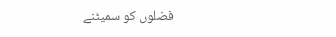فضلوں کو سمیٹنے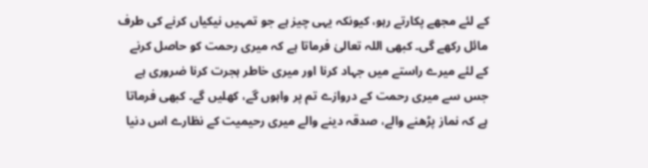کے لئے مجھے پکارتے رہو، کیونکہ یہی چیز ہے جو تمہیں نیکیاں کرنے کی طرف مائل رکھے گی۔ کبھی اللہ تعالیٰ فرماتا ہے کہ میری رحمت کو حاصل کرنے کے لئے میرے راستے میں جہاد کرنا اور میری خاطر ہجرت کرنا ضروری ہے جس سے میری رحمت کے دروازے تم پر واہوں گے، کھلیں گے۔ کبھی فرماتا ہے کہ نماز پڑھنے والے، صدقہ دینے والے میری رحیمیت کے نظارے اس دنیا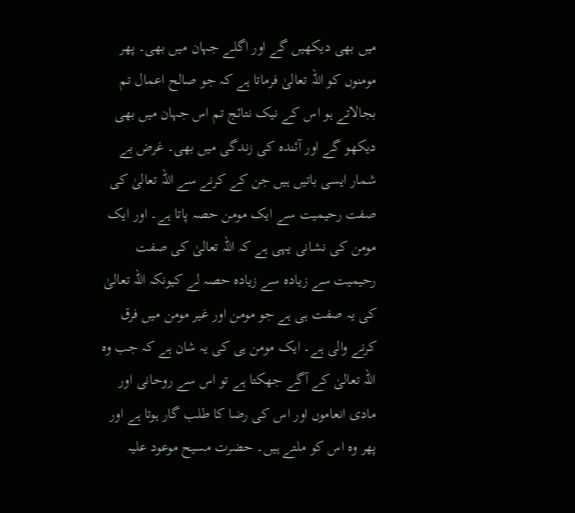میں بھی دیکھیں گے اور اگلے جہان میں بھی۔ پھر مومنوں کو اللہ تعالیٰ فرماتا ہے کہ جو صالح اعمال تم بجالاتے ہو اس کے نیک نتائج تم اس جہان میں بھی دیکھو گے اور آئندہ کی زندگی میں بھی۔ غرض بے شمار ایسی باتیں ہیں جن کے کرنے سے اللہ تعالیٰ کی صفت رحیمیت سے ایک مومن حصہ پاتا ہے۔ اور ایک مومن کی نشانی یہی ہے کہ اللہ تعالیٰ کی صفت رحیمیت سے زیادہ سے زیادہ حصہ لے کیونکہ اللہ تعالیٰ کی یہ صفت ہی ہے جو مومن اور غیر مومن میں فرق کرنے والی ہے۔ ایک مومن ہی کی یہ شان ہے کہ جب وہ اللہ تعالیٰ کے آگے جھکتا ہے تو اس سے روحانی اور مادی انعاموں اور اس کی رضا کا طلب گار ہوتا ہے اور پھر وہ اس کو ملتے ہیں۔ حضرت مسیح موعود علیہ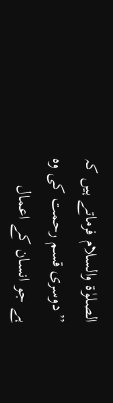الصلوٰۃ والسلام فرماتے ہیں کہ ’’دوسری قسم رحمت کی وہ ہے جو انسان کے اعمال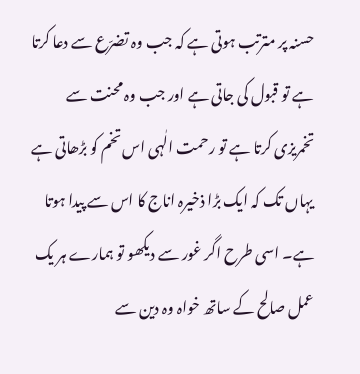حسنہ پر مترتب ہوتی ہے کہ جب وہ تضرّع سے دعا کرتا ہے تو قبول کی جاتی ہے اور جب وہ محنت سے تخمریزی کرتا ہے تو رحمت الٰہی اس تخم کو بڑھاتی ہے یہاں تک کہ ایک بڑا ذخیرہ اناج کا اس سے پیدا ہوتا ہے۔ اسی طرح اگر غور سے دیکھو تو ہمارے ہر یک عمل صالح کے ساتھ خواہ وہ دین سے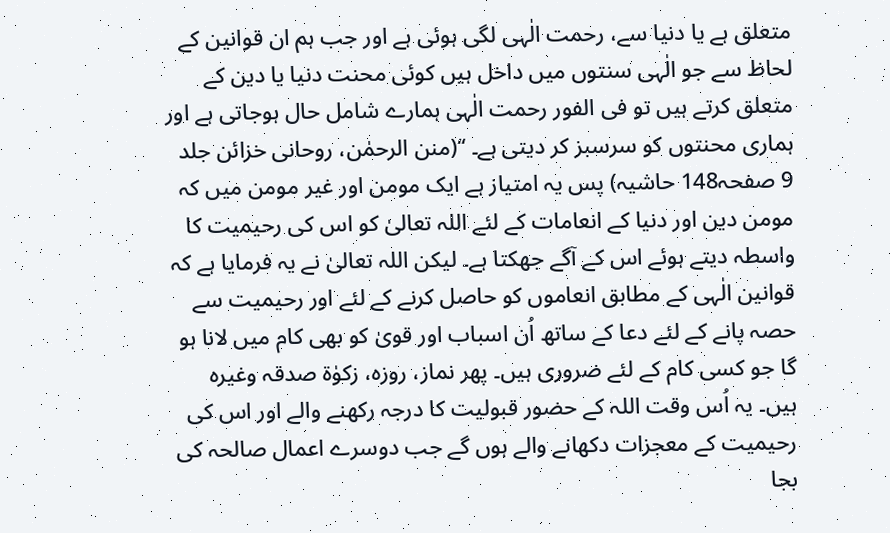متعلق ہے یا دنیا سے، رحمت الٰہی لگی ہوئی ہے اور جب ہم ان قوانین کے لحاظ سے جو الٰہی سنتوں میں داخل ہیں کوئی محنت دنیا یا دین کے متعلق کرتے ہیں تو فی الفور رحمت الٰہی ہمارے شامل حال ہوجاتی ہے اور ہماری محنتوں کو سرسبز کر دیتی ہے۔ ‘‘(منن الرحمٰن، روحانی خزائن جلد 9 صفحہ148 حاشیہ) پس یہ امتیاز ہے ایک مومن اور غیر مومن میں کہ مومن دین اور دنیا کے انعامات کے لئے اللہ تعالیٰ کو اس کی رحیمیت کا واسطہ دیتے ہوئے اس کے آگے جھکتا ہے۔ لیکن اللہ تعالیٰ نے یہ فرمایا ہے کہ قوانین الٰہی کے مطابق انعاموں کو حاصل کرنے کے لئے اور رحیمیت سے حصہ پانے کے لئے دعا کے ساتھ اُن اسباب اور قویٰ کو بھی کام میں لانا ہو گا جو کسی کام کے لئے ضروری ہیں۔ پھر نماز، روزہ، زکوٰۃ صدقہ وغیرہ ہیں۔ یہ اُس وقت اللہ کے حضور قبولیت کا درجہ رکھنے والے اور اس کی رحیمیت کے معجزات دکھانے والے ہوں گے جب دوسرے اعمال صالحہ کی بجا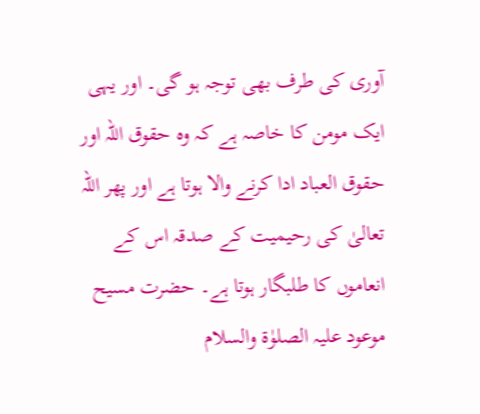آوری کی طرف بھی توجہ ہو گی۔ اور یہی ایک مومن کا خاصہ ہے کہ وہ حقوق اللہ اور حقوق العباد ادا کرنے والا ہوتا ہے اور پھر اللہ تعالیٰ کی رحیمیت کے صدقہ اس کے انعاموں کا طلبگار ہوتا ہے۔ حضرت مسیح موعود علیہ الصلوٰۃ والسلام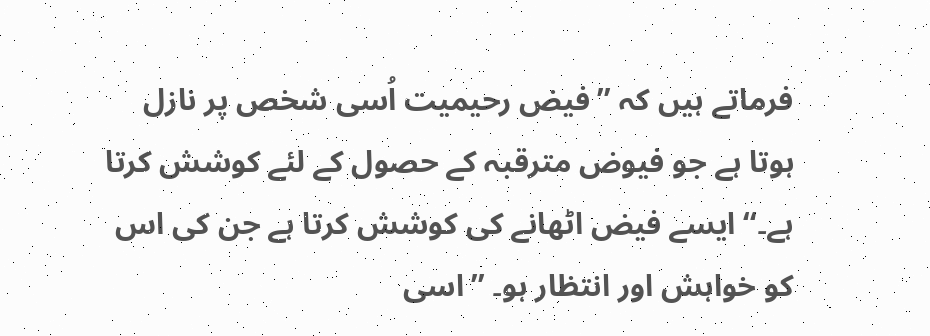فرماتے ہیں کہ ’’فیض رحیمیت اُسی شخص پر نازل ہوتا ہے جو فیوض مترقبہ کے حصول کے لئے کوشش کرتا ہے۔‘‘ ایسے فیض اٹھانے کی کوشش کرتا ہے جن کی اس کو خواہش اور انتظار ہو۔ ’’اسی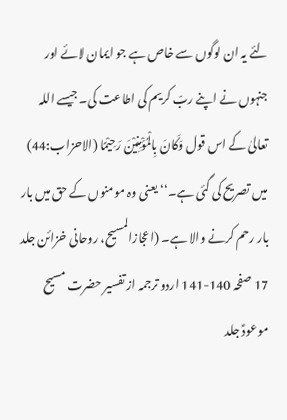لئے یہ ان لوگوں سے خاص ہے جو ایمان لائے اور جنہوں نے اپنے ربّ کریم کی اطاعت کی۔ جیسے اللہ تعالیٰ کے اس قول وَکَانَ بِالْمُؤْمِنِیْنَ رَحِیْمًا (الاحزاب:44) میں تصریح کی گئی ہے۔‘‘ یعنی وہ مومنوں کے حق میں بار بار رحم کرنے والا ہے۔ (اعجازالمسیح، روحانی خزائن جلد 17 صفحہ 140-141 اردو ترجمہ از تفسیر حضرت مسیح موعودؑ جلد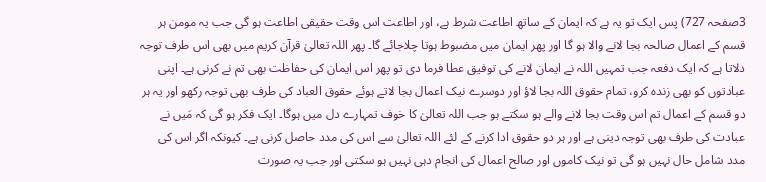3صفحہ 727) پس ایک تو یہ ہے کہ ایمان کے ساتھ اطاعت شرط ہے، اور اطاعت اس وقت حقیقی اطاعت ہو گی جب یہ مومن ہر قسم کے اعمال صالحہ بجا لانے والا ہو گا اور پھر ایمان میں مضبوط ہوتا چلاجائے گا۔ پھر اللہ تعالیٰ قرآن کریم میں بھی اس طرف توجہ دلاتا ہے کہ ایک دفعہ جب تمہیں اللہ نے ایمان لانے کی توفیق عطا فرما دی تو پھر اس ایمان کی حفاظت بھی تم نے کرنی ہے۔ اپنی عبادتوں کو بھی زندہ کرو، تمام حقوق اللہ بجا لاؤ اور دوسرے نیک اعمال بجا لاتے ہوئے حقوق العباد کی طرف بھی توجہ رکھو اور یہ ہر دو قسم کے اعمال تم اس وقت بجا لانے والے ہو سکتے ہو جب اللہ تعالیٰ کا خوف تمہارے دل میں ہوگا۔ ایک فکر ہو گی کہ مَیں نے عبادت کی طرف بھی توجہ دینی ہے اور ہر دو حقوق ادا کرنے کے لئے اللہ تعالیٰ سے اس کی مدد حاصل کرنی ہے۔ کیونکہ اگر اس کی مدد شامل حال نہیں ہو گی تو نیک کاموں اور صالح اعمال کی انجام دہی نہیں ہو سکتی اور جب یہ صورت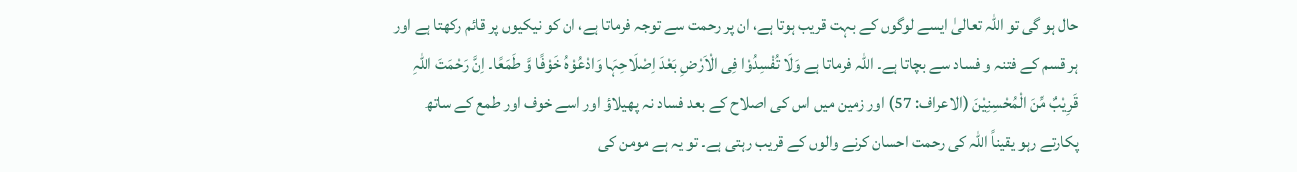حال ہو گی تو اللہ تعالیٰ ایسے لوگوں کے بہت قریب ہوتا ہے، ان پر رحمت سے توجہ فرماتا ہے، ان کو نیکیوں پر قائم رکھتا ہے اور ہر قسم کے فتنہ و فساد سے بچاتا ہے۔ اللہ فرماتا ہے وَلَا تُفْسِدُوْا فِی الْاَرْضِ بَعْدَ اِصْلَاحِہَا وَادْعُوْہُ خَوْفًا وَّ طَمَعًا۔ اِنَّ رَحْمَتَ اللّٰہِ قَرِیْبٌ مِّنَ الْمُحْسِنِیْنَ (الاعراف: 57) اور زمین میں اس کی اصلاح کے بعد فساد نہ پھیلاؤ اور اسے خوف اور طمع کے ساتھ پکارتے رہو یقیناً اللہ کی رحمت احسان کرنے والوں کے قریب رہتی ہے۔ تو یہ ہے مومن کی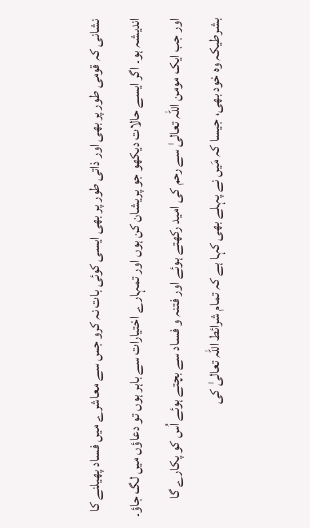نشانی کہ قومی طور پر بھی اور ذاتی طور پر بھی ایسی کوئی بات نہ کرو جس سے معاشرے میں فساد پھیلنے کا اندیشہ ہو۔ اگر ایسے حالات دیکھو جو پریشان کن ہوں اور تمہارے اختیارات سے باہر ہوں تو دعاؤں میں لگ جاؤ۔ اور جب ایک مومن اللہ تعالیٰ سے رحم کی امید رکھتے ہوئے اور فتنہ و فساد سے بچتے ہوئے اُس کو پکارے گا بشرطیکہ وہ خود بھی، جیسا کہ مَیں نے پہلے بھی کہا ہے کہ تمام شرائط اللہ تعالیٰ کی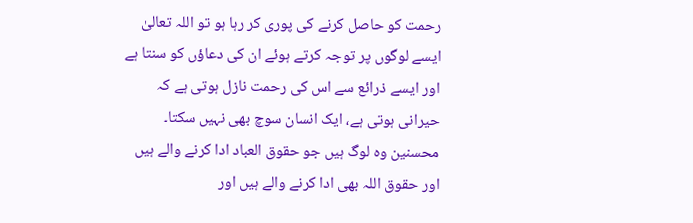رحمت کو حاصل کرنے کی پوری کر رہا ہو تو اللہ تعالیٰ ایسے لوگوں پر توجہ کرتے ہوئے ان کی دعاؤں کو سنتا ہے اور ایسے ذرائع سے اس کی رحمت نازل ہوتی ہے کہ حیرانی ہوتی ہے، ایک انسان سوچ بھی نہیں سکتا۔ محسنین وہ لوگ ہیں جو حقوق العباد ادا کرنے والے ہیں اور حقوق اللہ بھی ادا کرنے والے ہیں اور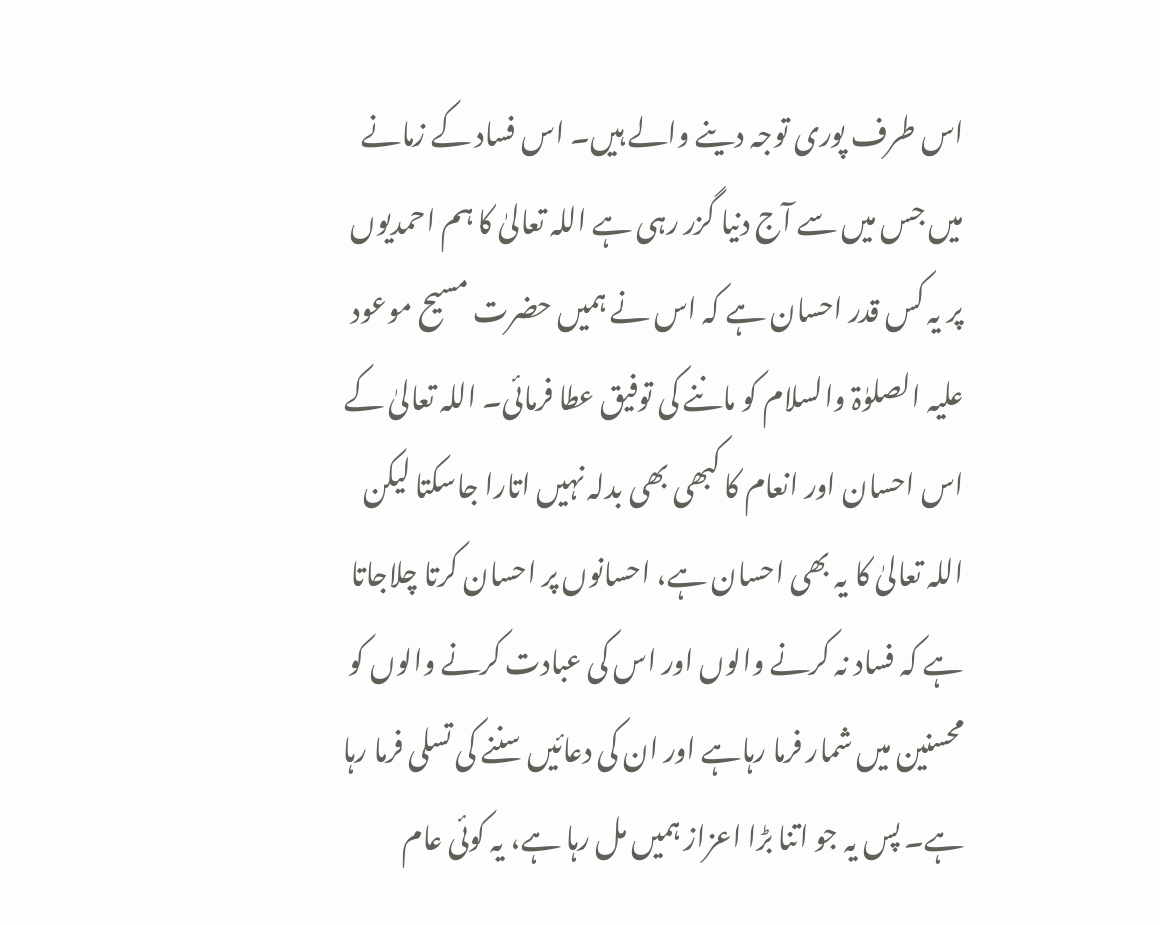اس طرف پوری توجہ دینے والے ہیں۔ اس فساد کے زمانے میں جس میں سے آج دنیا گزر رہی ہے اللہ تعالیٰ کا ہم احمدیوں پر یہ کس قدر احسان ہے کہ اس نے ہمیں حضرت مسیح موعود علیہ الصلوٰۃ والسلام کو ماننے کی توفیق عطا فرمائی۔ اللہ تعالیٰ کے اس احسان اور انعام کا کبھی بھی بدلہ نہیں اتارا جاسکتا لیکن اللہ تعالیٰ کا یہ بھی احسان ہے، احسانوں پر احسان کرتا چلاجاتا ہے کہ فساد نہ کرنے والوں اور اس کی عبادت کرنے والوں کو محسنین میں شمار فرما رہاہے اور ان کی دعائیں سننے کی تسلی فرما رہا ہے۔ پس یہ جو اتنا بڑا اعزاز ہمیں مل رہا ہے، یہ کوئی عام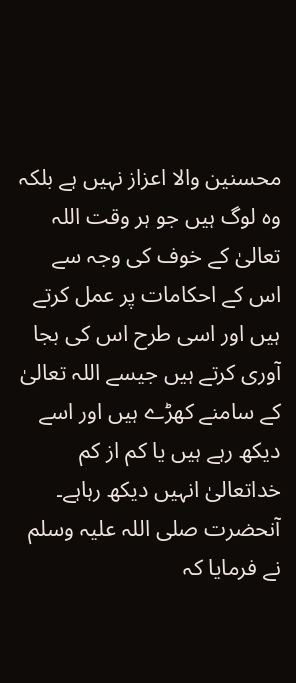محسنین والا اعزاز نہیں ہے بلکہ وہ لوگ ہیں جو ہر وقت اللہ تعالیٰ کے خوف کی وجہ سے اس کے احکامات پر عمل کرتے ہیں اور اسی طرح اس کی بجا آوری کرتے ہیں جیسے اللہ تعالیٰ کے سامنے کھڑے ہیں اور اسے دیکھ رہے ہیں یا کم از کم خداتعالیٰ انہیں دیکھ رہاہے۔ آنحضرت صلی اللہ علیہ وسلم نے فرمایا کہ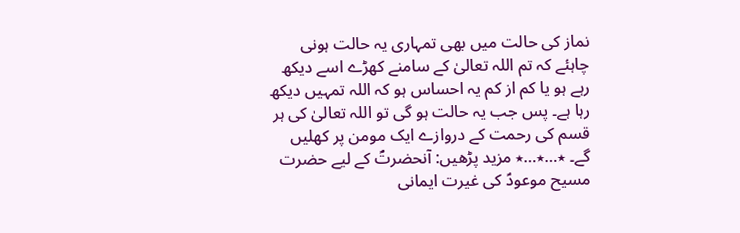نماز کی حالت میں بھی تمہاری یہ حالت ہونی چاہئے کہ تم اللہ تعالیٰ کے سامنے کھڑے اسے دیکھ رہے ہو یا کم از کم یہ احساس ہو کہ اللہ تمہیں دیکھ رہا ہے۔ پس جب یہ حالت ہو گی تو اللہ تعالیٰ کی ہر قسم کی رحمت کے دروازے ایک مومن پر کھلیں گے۔ ٭…٭…٭ مزید پڑھیں: آنحضرتؐ کے لیے حضرت مسیح موعودؑ کی غیرت ایمانی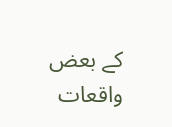کے بعض واقعات